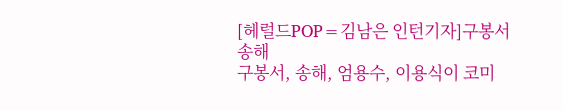[헤럴드POP=김남은 인턴기자]구봉서 송해
구봉서, 송해, 엄용수, 이용식이 코미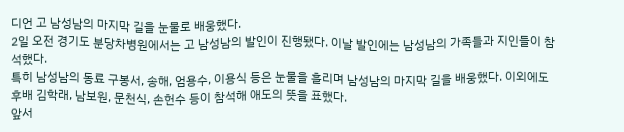디언 고 남성남의 마지막 길을 눈물로 배웅했다.
2일 오전 경기도 분당차병원에서는 고 남성남의 발인이 진행됐다. 이날 발인에는 남성남의 가족들과 지인들이 참석했다.
특히 남성남의 동료 구봉서, 송해, 엄용수, 이용식 등은 눈물을 흘리며 남성남의 마지막 길을 배웅했다. 이외에도 후배 김학래, 남보원, 문천식, 손헌수 등이 참석해 애도의 뜻을 표했다.
앞서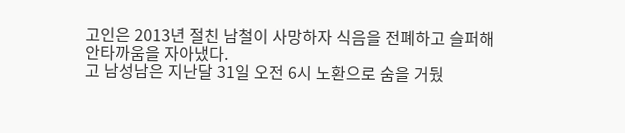고인은 2013년 절친 남철이 사망하자 식음을 전폐하고 슬퍼해 안타까움을 자아냈다.
고 남성남은 지난달 31일 오전 6시 노환으로 숨을 거뒀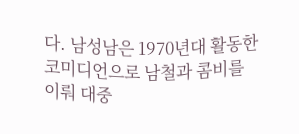다. 남성남은 1970년대 활동한 코미디언으로 남철과 콤비를 이뤄 대중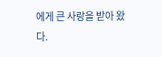에게 큰 사랑을 받아 왔다.